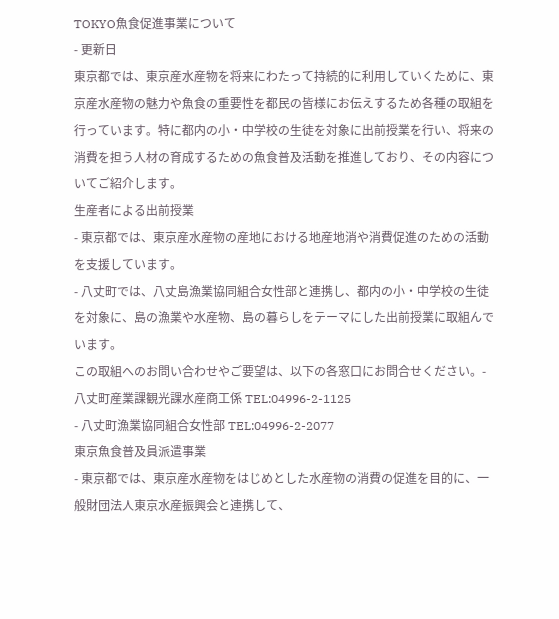TOKYO魚食促進事業について
- 更新日
東京都では、東京産水産物を将来にわたって持続的に利用していくために、東京産水産物の魅力や魚食の重要性を都民の皆様にお伝えするため各種の取組を行っています。特に都内の小・中学校の生徒を対象に出前授業を行い、将来の消費を担う人材の育成するための魚食普及活動を推進しており、その内容についてご紹介します。
生産者による出前授業
- 東京都では、東京産水産物の産地における地産地消や消費促進のための活動を支援しています。
- 八丈町では、八丈島漁業協同組合女性部と連携し、都内の小・中学校の生徒を対象に、島の漁業や水産物、島の暮らしをテーマにした出前授業に取組んでいます。
この取組へのお問い合わせやご要望は、以下の各窓口にお問合せください。- 八丈町産業課観光課水産商工係 TEL:04996-2-1125
- 八丈町漁業協同組合女性部 TEL:04996-2-2077
東京魚食普及員派遣事業
- 東京都では、東京産水産物をはじめとした水産物の消費の促進を目的に、一般財団法人東京水産振興会と連携して、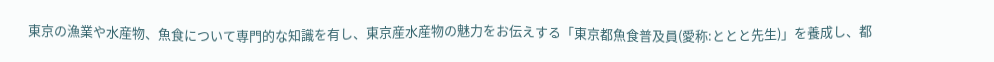東京の漁業や水産物、魚食について専門的な知識を有し、東京産水産物の魅力をお伝えする「東京都魚食普及員(愛称:ととと先生)」を養成し、都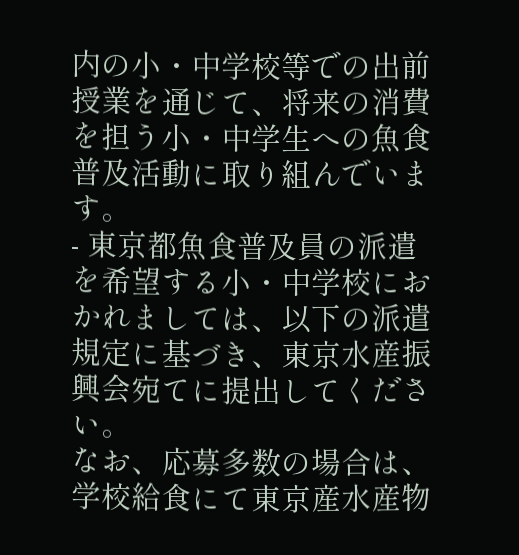内の小・中学校等での出前授業を通じて、将来の消費を担う小・中学生への魚食普及活動に取り組んでいます。
- 東京都魚食普及員の派遣を希望する小・中学校におかれましては、以下の派遣規定に基づき、東京水産振興会宛てに提出してください。
なお、応募多数の場合は、学校給食にて東京産水産物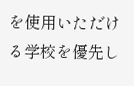を使用いただける学校を優先し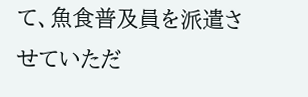て、魚食普及員を派遣させていただ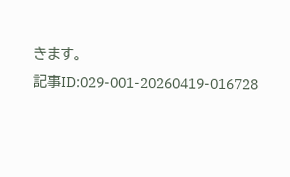きます。
記事ID:029-001-20260419-016728